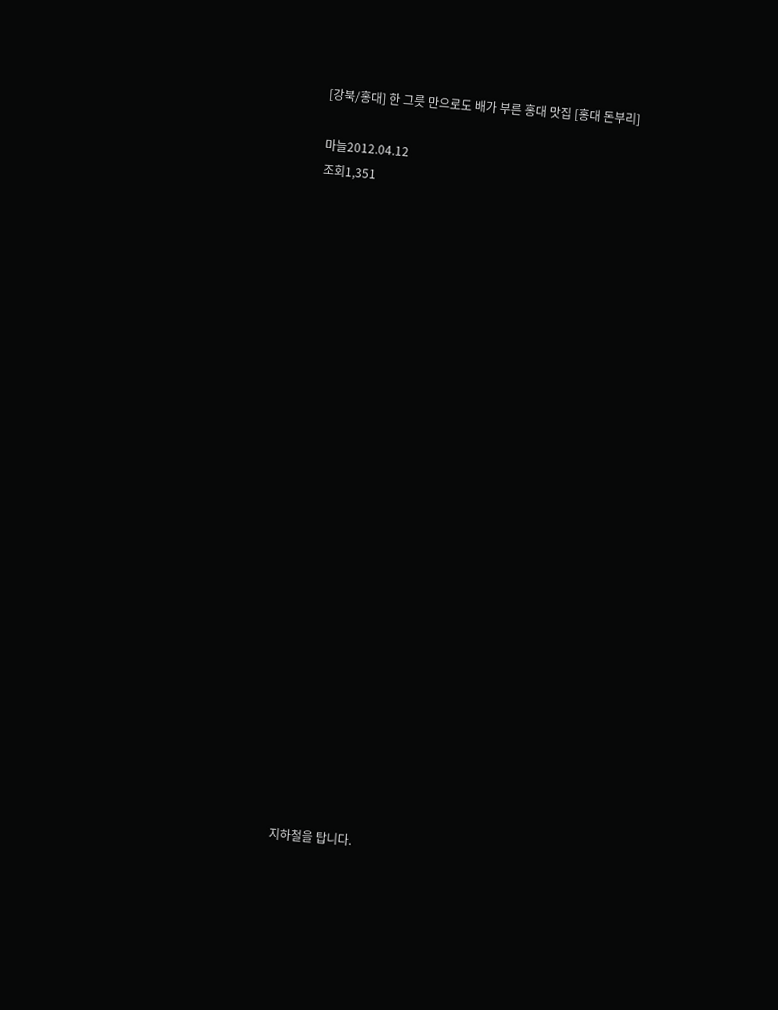[강북/홍대] 한 그릇 만으로도 배가 부른 홍대 맛집 [홍대 돈부리]

마늘2012.04.12
조회1,351

























지하철을 탑니다.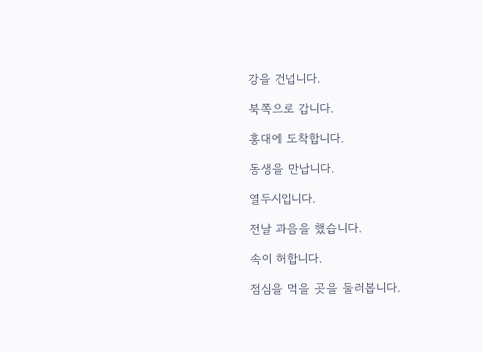강을 건넙니다.

북쪽으로 갑니다.

홍대에 도착합니다.

동생을 만납니다.

열두시입니다.

전날 과음을 했습니다.

속이 허합니다.

점심을 먹을 곳을 둘러봅니다.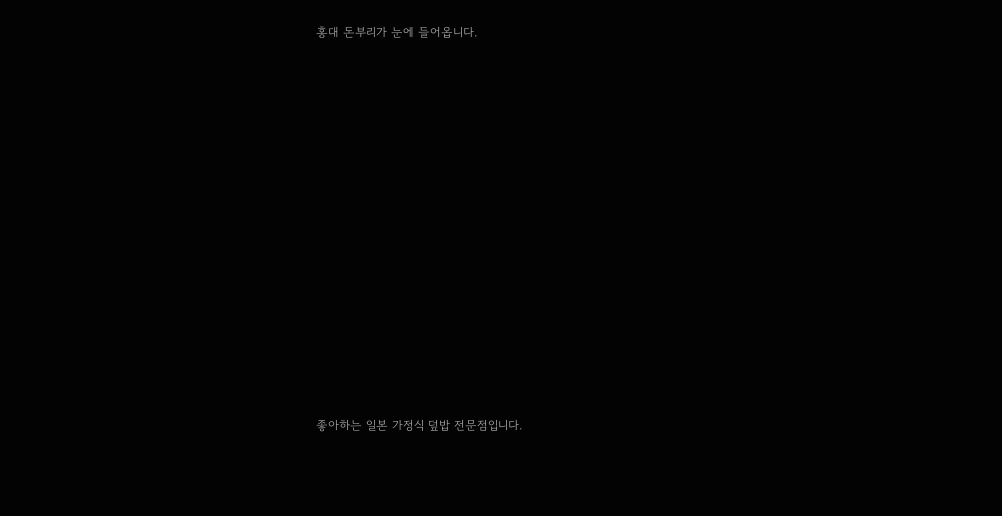홍대 돈부리가 눈에 들어옵니다.















좋아하는 일본 가정식 덮밥 전문점입니다.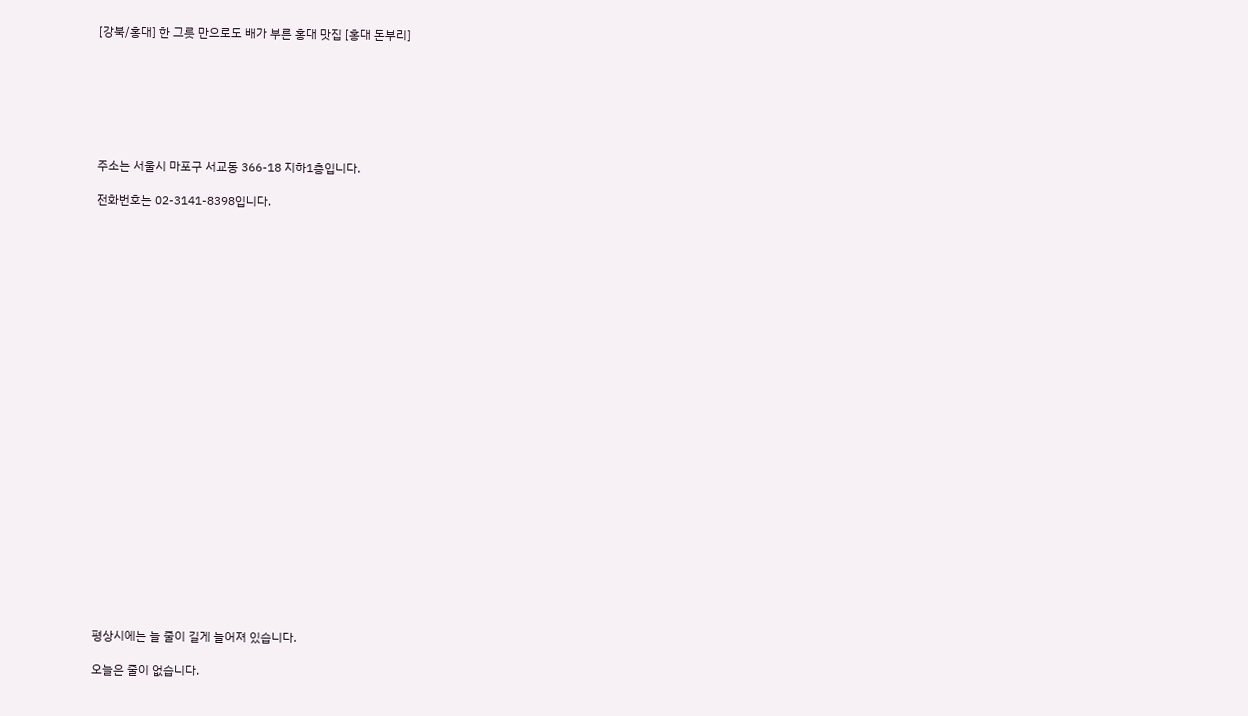[강북/홍대] 한 그릇 만으로도 배가 부른 홍대 맛집 [홍대 돈부리]







주소는 서울시 마포구 서교동 366-18 지하1층입니다.

전화번호는 02-3141-8398입니다.

























평상시에는 늘 줄이 길게 늘어져 있습니다.

오늘은 줄이 없습니다.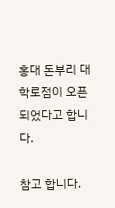홍대 돈부리 대학로점이 오픈되었다고 합니다.

참고 합니다.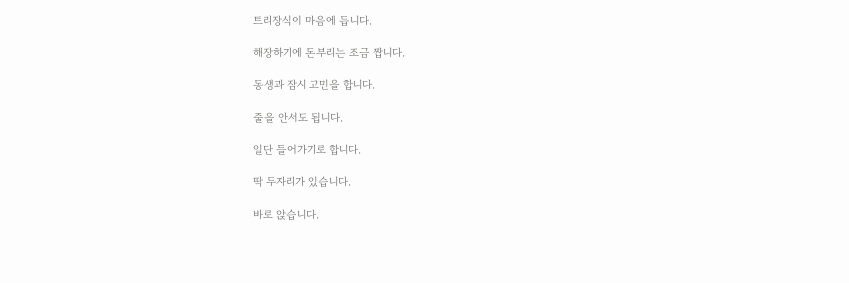트리장식이 마음에 듭니다.

해장하기에 돈부리는 조금 짭니다.

동생과 잠시 고민을 합니다.

줄을 안서도 됩니다.

일단 들어가기로 합니다.

딱 두자리가 있습니다.

바로 앉습니다.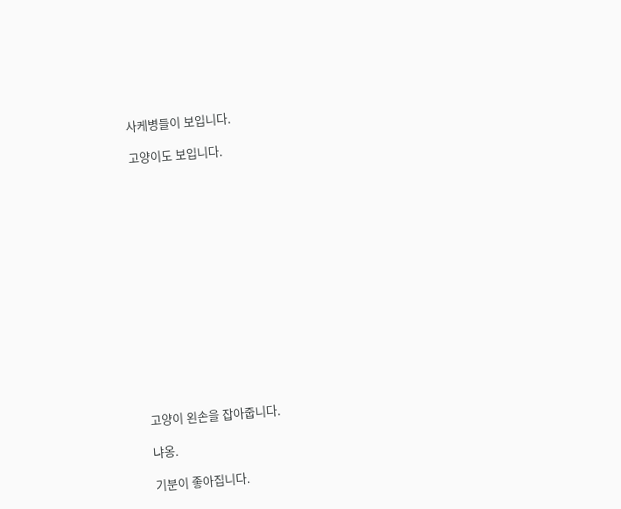사케병들이 보입니다.

고양이도 보입니다.















고양이 왼손을 잡아줍니다.

냐옹.

기분이 좋아집니다.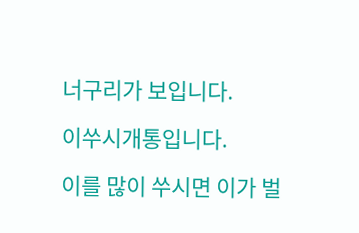너구리가 보입니다.

이쑤시개통입니다.

이를 많이 쑤시면 이가 벌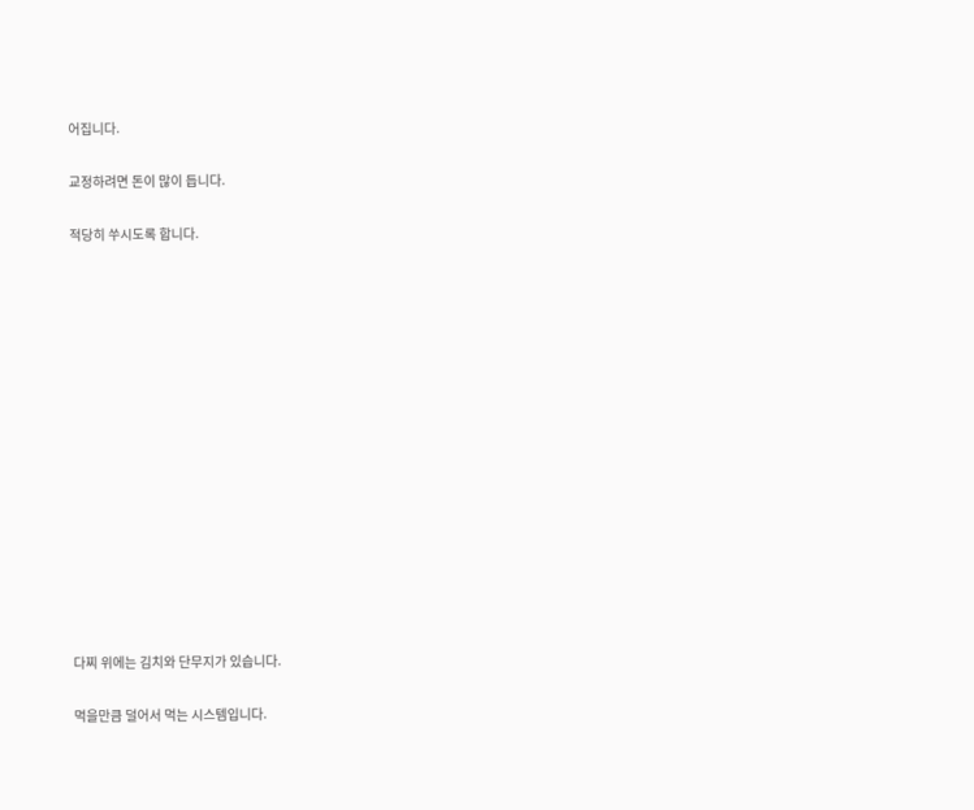어집니다.

교정하려면 돈이 많이 듭니다.

적당히 쑤시도록 합니다.















다찌 위에는 김치와 단무지가 있습니다.

먹을만큼 덜어서 먹는 시스템입니다.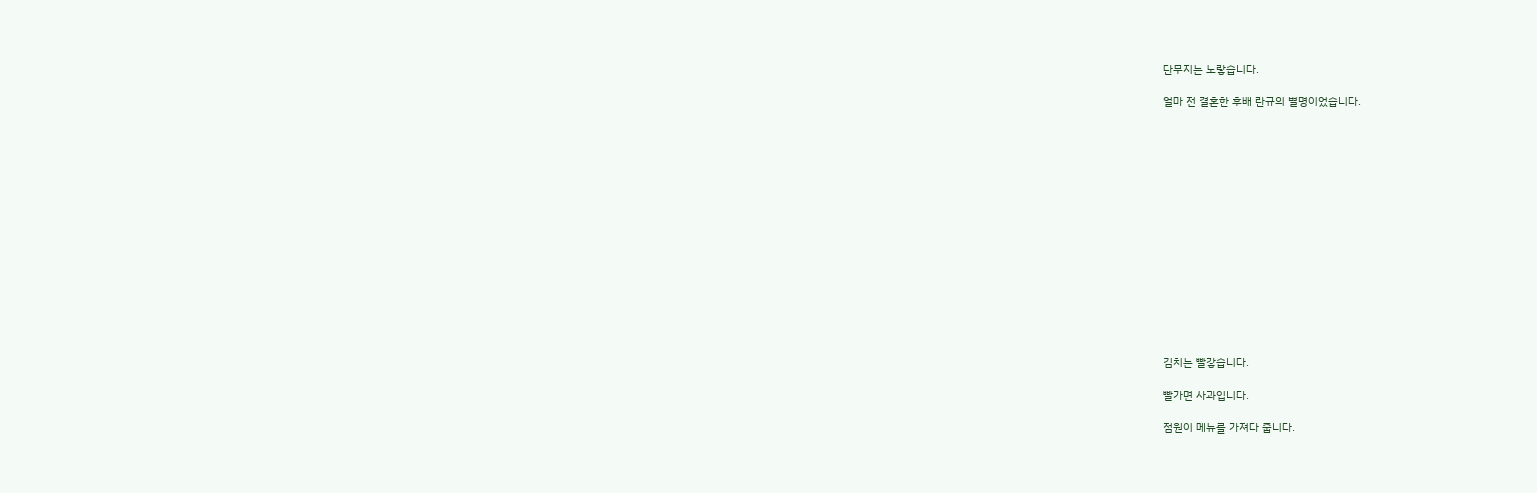단무지는 노랗습니다.

얼마 전 결혼한 후배 란규의 별명이었습니다.















김치는 빨갛습니다.

빨가면 사과입니다.

점원이 메뉴를 가져다 줍니다.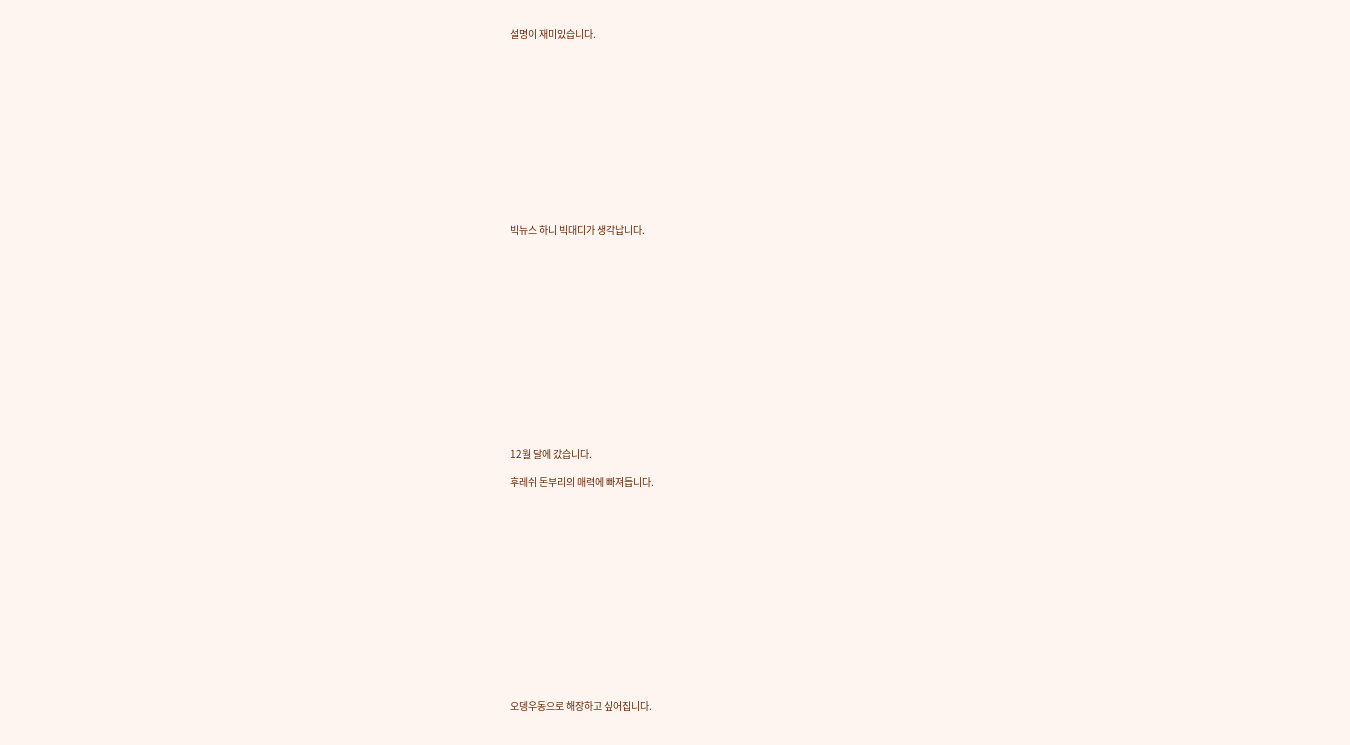설명이 재미있습니다.













빅뉴스 하니 빅대디가 생각납니다.















12월 달에 갔습니다.

후레쉬 돈부리의 매력에 빠져듭니다.















오뎅우동으로 해장하고 싶어집니다.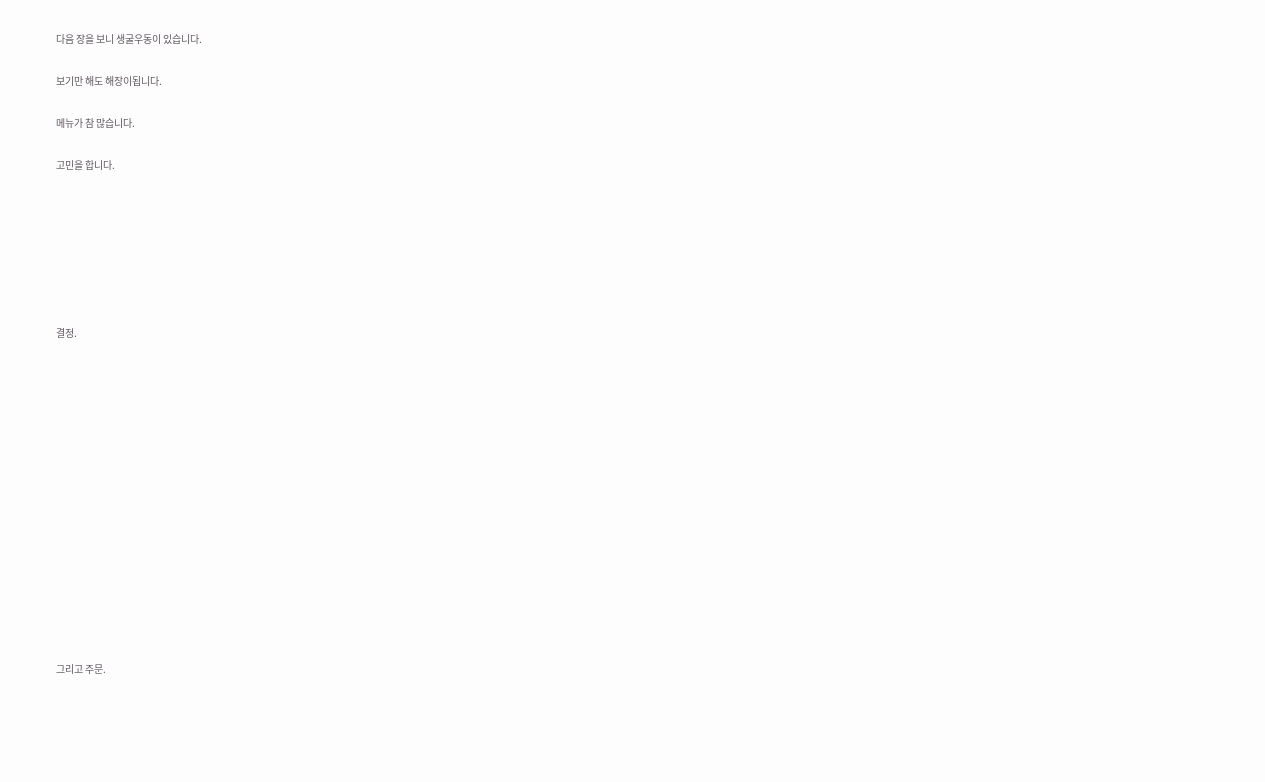다음 장을 보니 생굴우동이 있습니다.

보기만 해도 해장이됩니다.

메뉴가 참 많습니다.

고민을 합니다.







결정.















그리고 주문.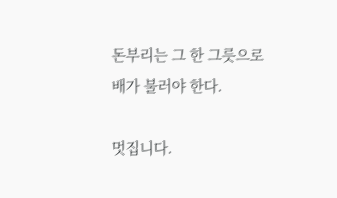돈부리는 그 한 그릇으로 배가 불러야 한다.

멋집니다.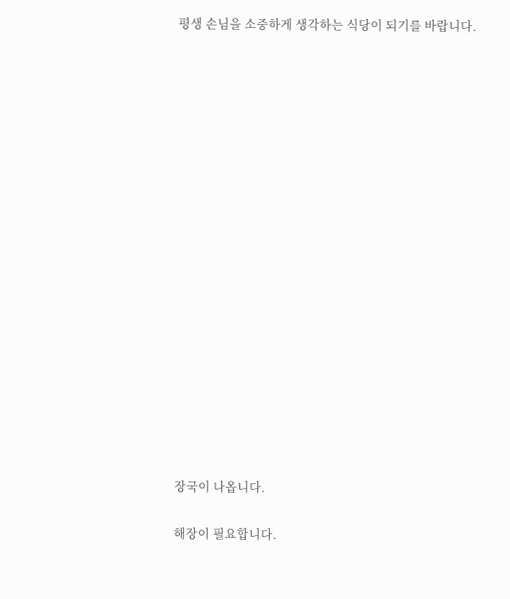평생 손님을 소중하게 생각하는 식당이 되기를 바랍니다.



















장국이 나옵니다.

해장이 필요합니다.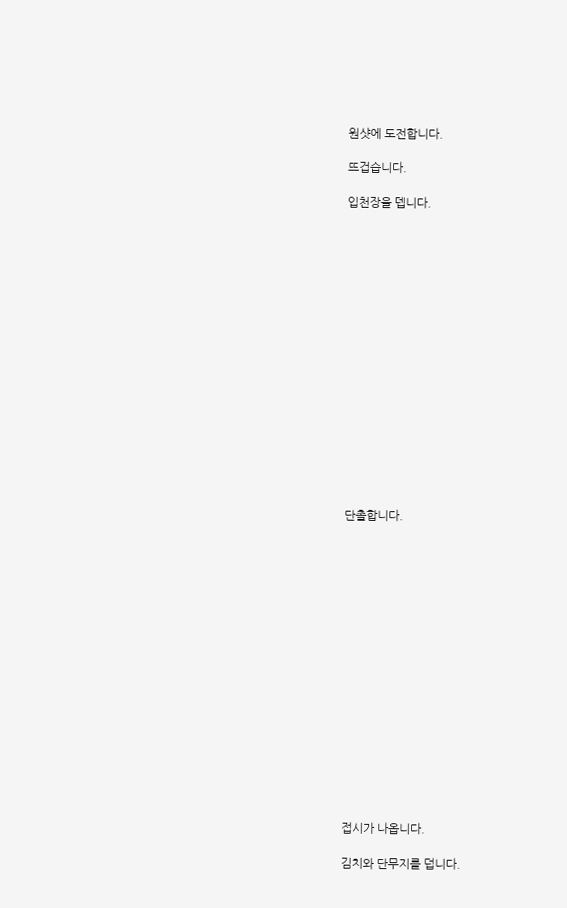원샷에 도전합니다.

뜨겁습니다.

입천장을 뎁니다.

















단촐합니다.

















접시가 나옵니다.

김치와 단무지를 덥니다.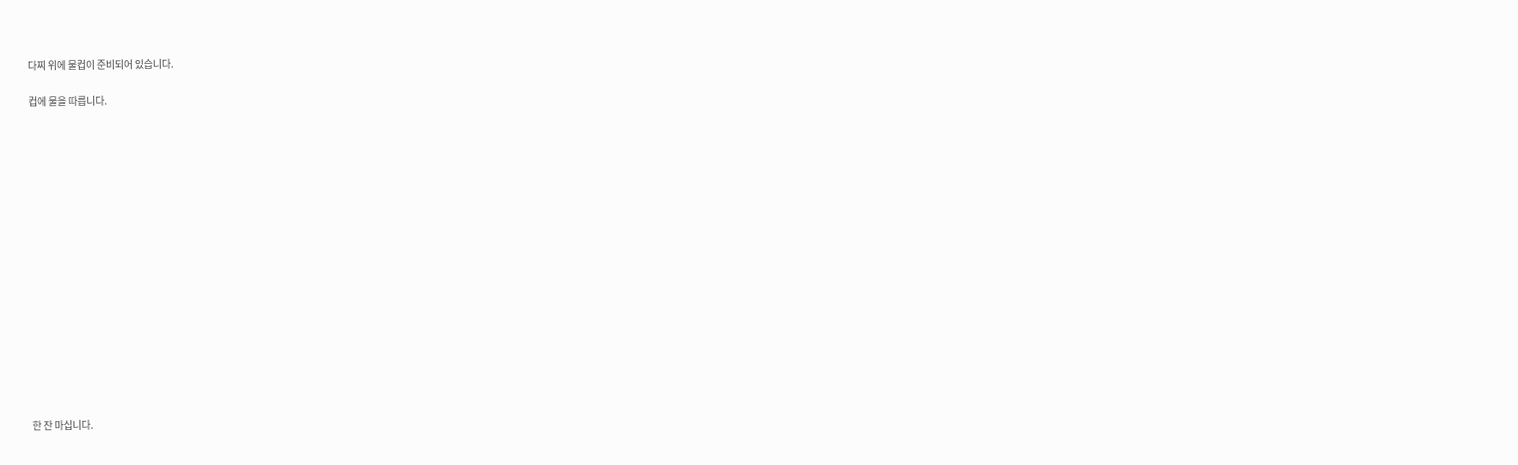다찌 위에 물컵이 준비되어 있습니다.

컵에 물을 따릅니다.

















한 잔 마십니다.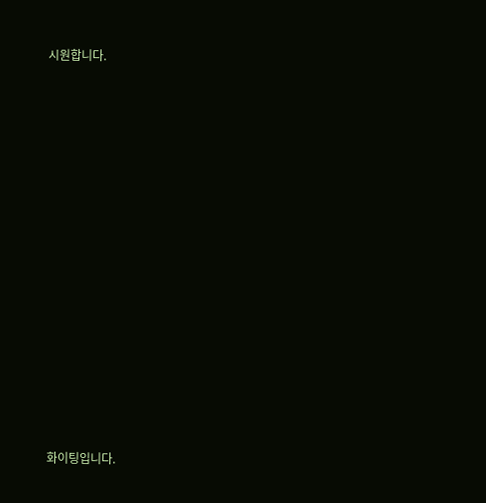시원합니다.

















 화이팅입니다.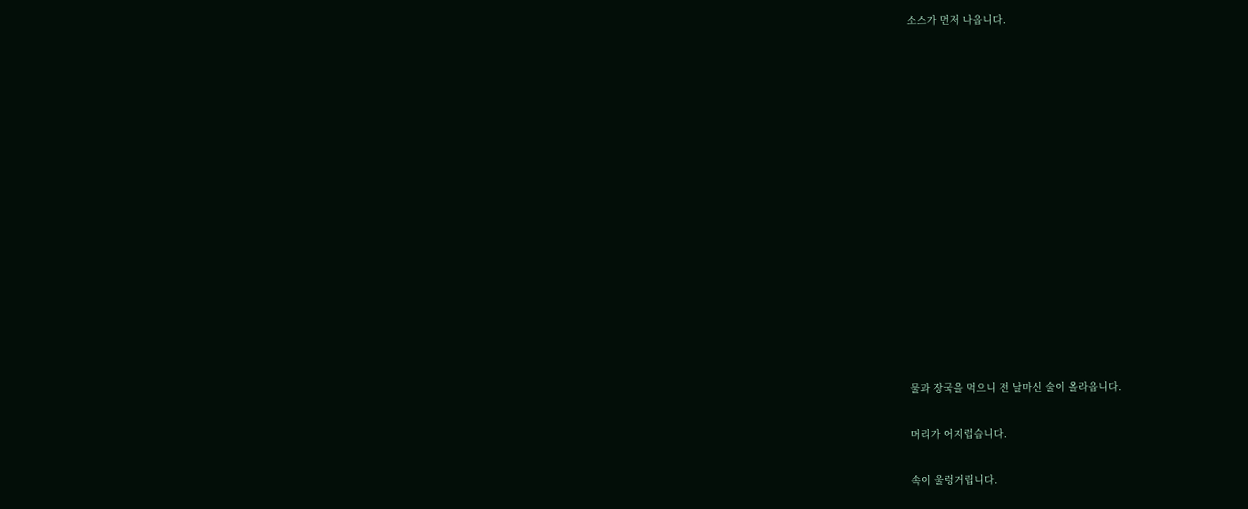소스가 먼저 나옵니다.















물과 장국을 먹으니 전 날마신 술이 올라옵니다.

머리가 어지럽습니다.

속이 울렁거립니다.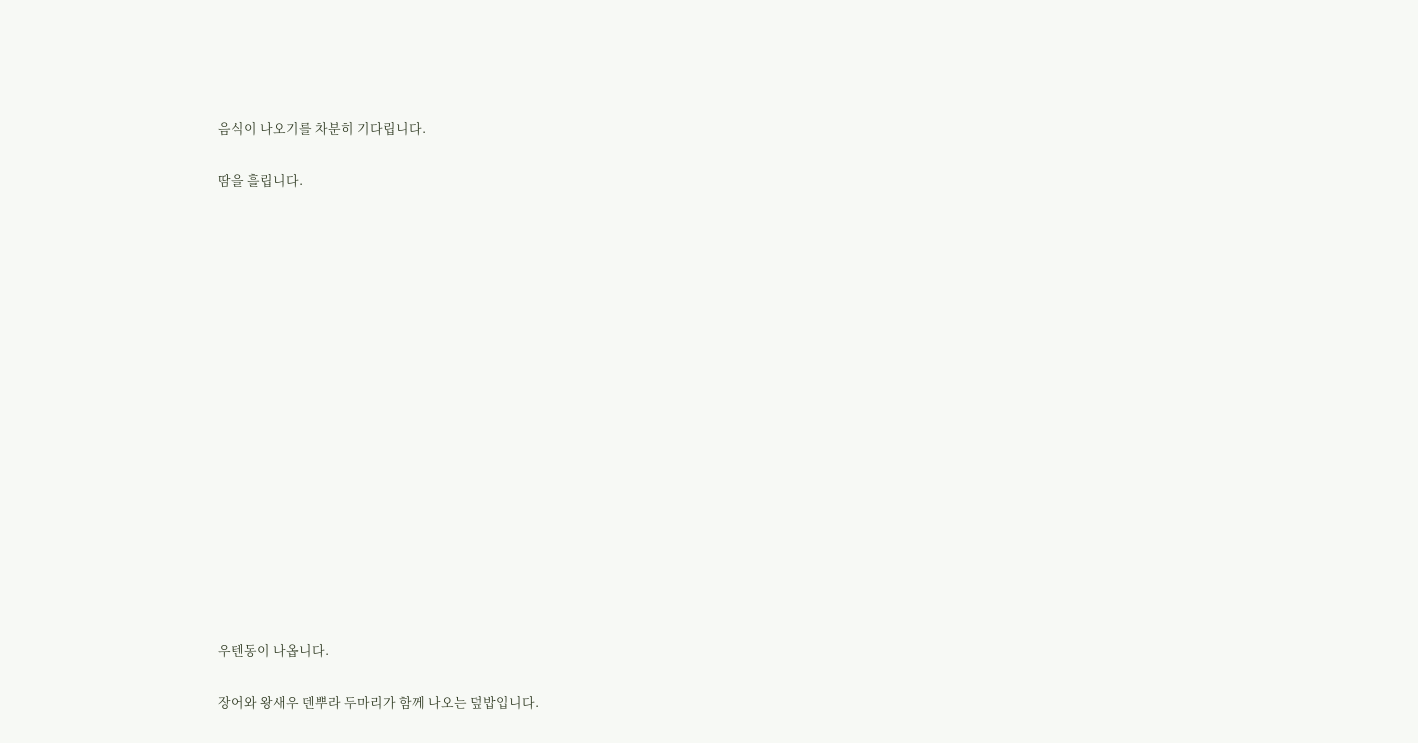음식이 나오기를 차분히 기다립니다.

땀을 흘립니다.

















우텐동이 나옵니다.

장어와 왕새우 덴뿌라 두마리가 함께 나오는 덮밥입니다.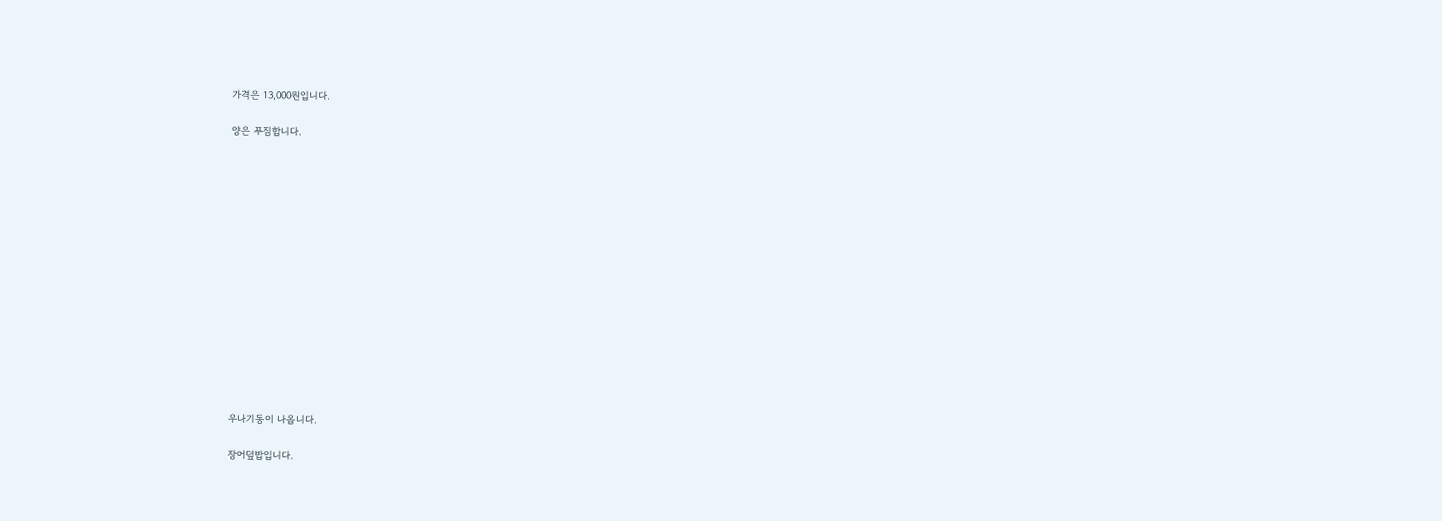가격은 13,000원입니다.

양은 푸짐합니다.















우나기동이 나옵니다.

장어덮밥입니다.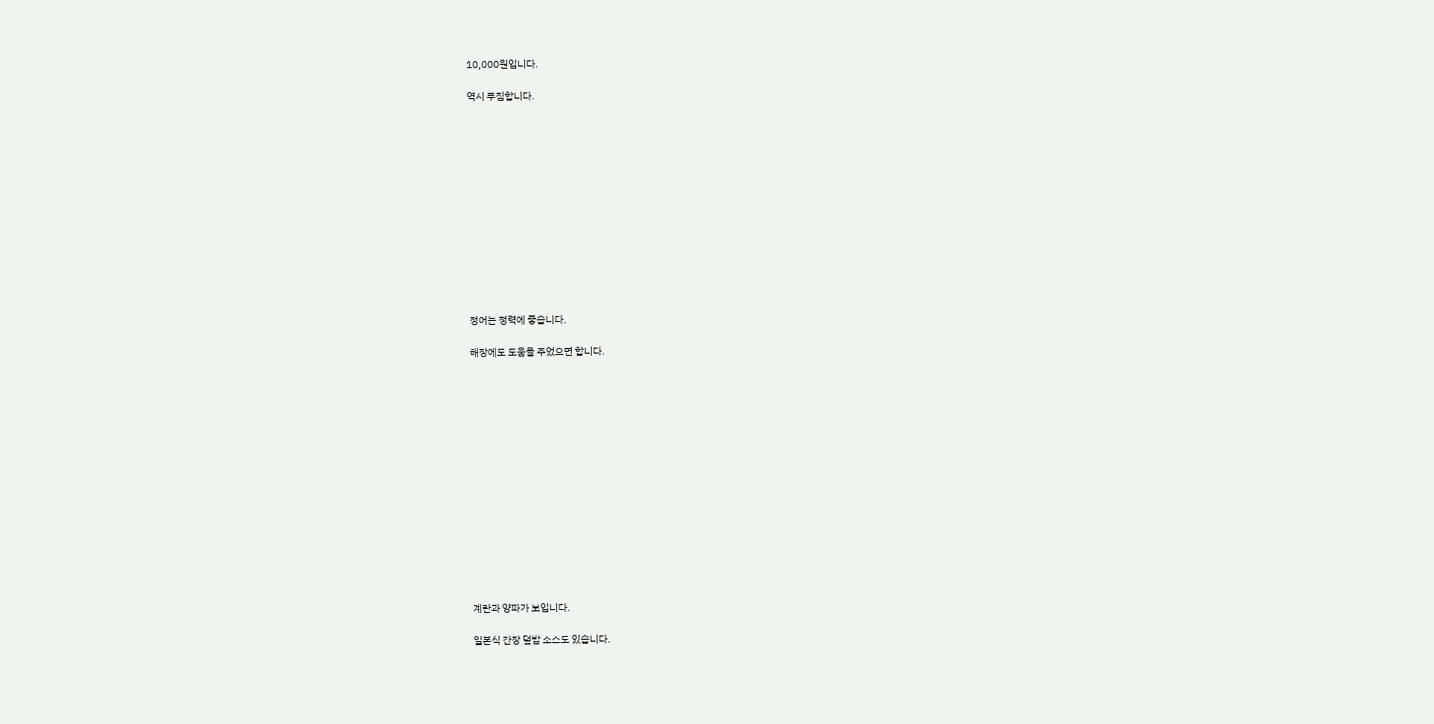10,000원입니다.

역시 푸짐합니다.













정어는 정력에 좋습니다.

해장에도 도움을 주었으면 합니다.















계란과 양파가 보입니다.

일본식 간장 덮밥 소스도 있습니다.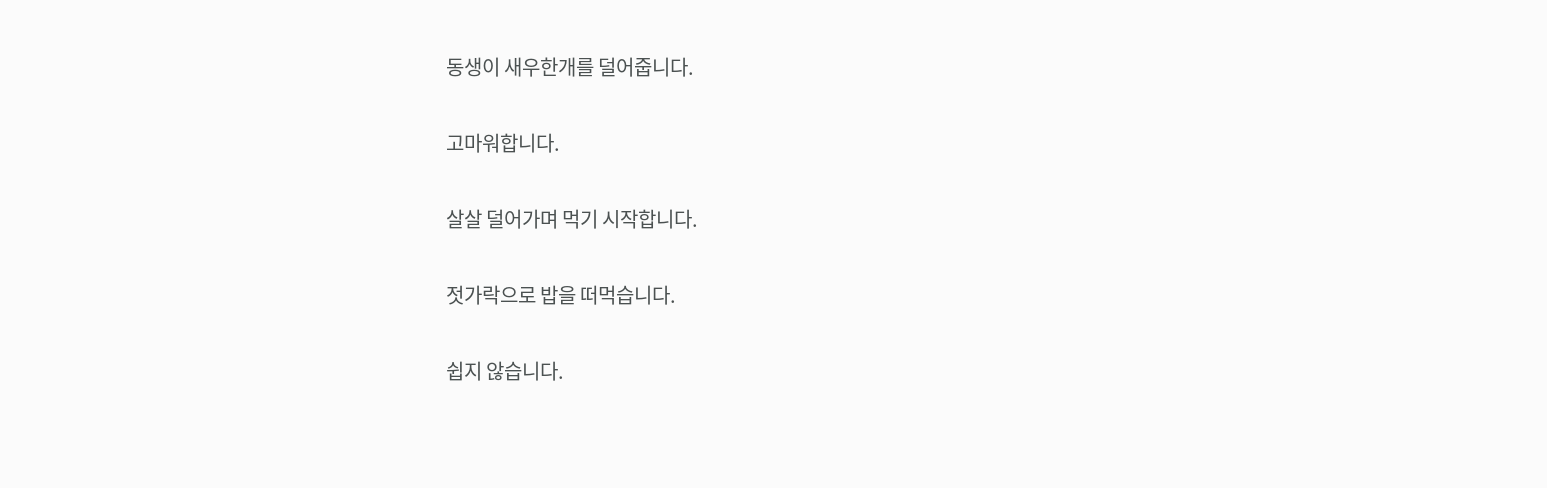동생이 새우한개를 덜어줍니다.

고마워합니다.

살살 덜어가며 먹기 시작합니다.

젓가락으로 밥을 떠먹습니다.

쉽지 않습니다.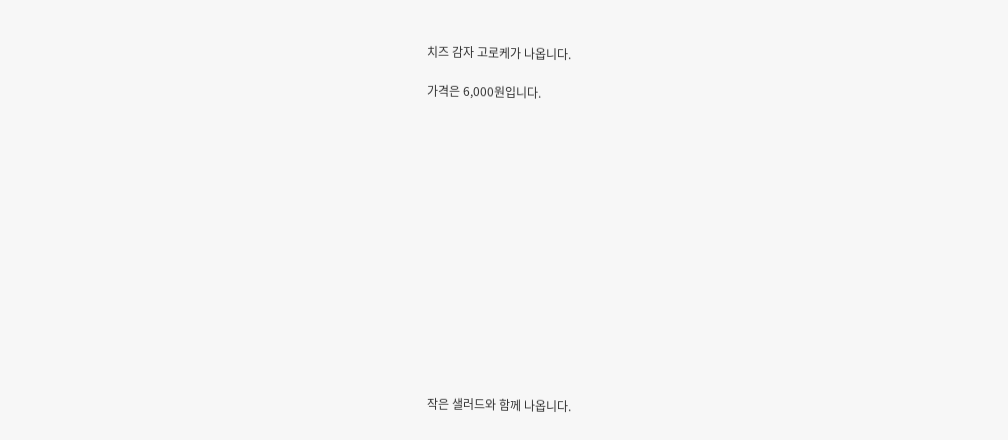치즈 감자 고로케가 나옵니다.

가격은 6,000원입니다.















작은 샐러드와 함께 나옵니다.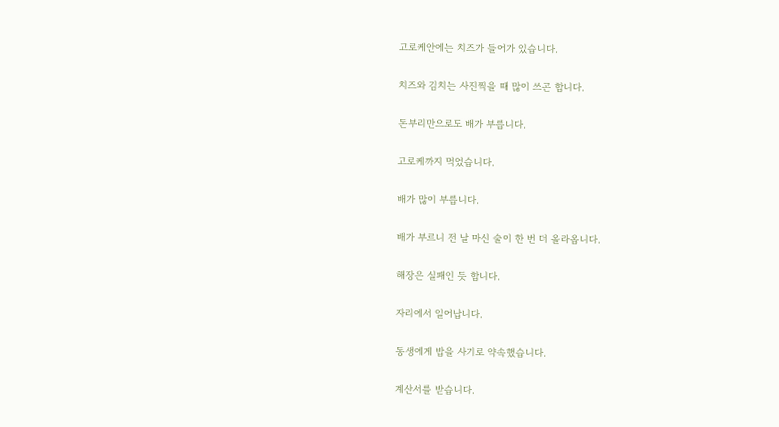고로케안에는 치즈가 들어가 있습니다.

치즈와 김치는 사진찍을 때 많이 쓰곤 합니다.

돈부리만으로도 배가 부릅니다.

고로케까지 먹었습니다.

배가 많이 부릅니다.

배가 부르니 전 날 마신 술이 한 번 더 올라옵니다.

해장은 실패인 듯 합니다.

자리에서 일어납니다.

동생에게 밥을 사기로 약속했습니다.

계산서를 받습니다.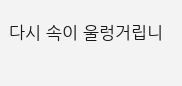다시 속이 울렁거립니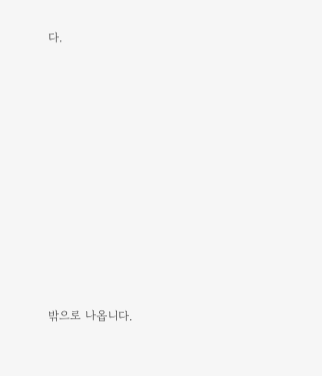다.















밖으로 나옵니다.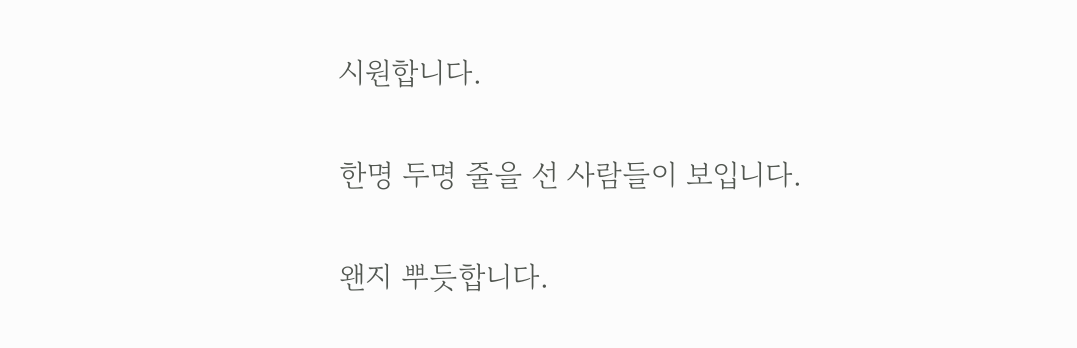시원합니다.

한명 두명 줄을 선 사람들이 보입니다.

왠지 뿌듯합니다.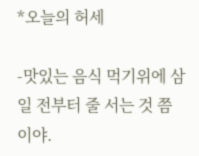*오늘의 허세

-맛있는 음식 먹기위에 삼일 전부터 줄 서는 것 쯤이야.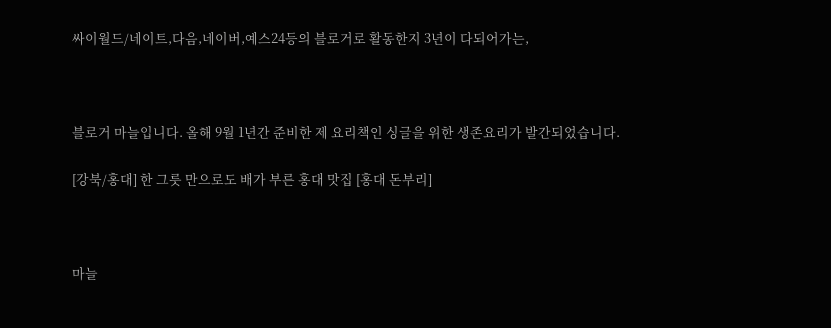싸이월드/네이트,다음,네이버,예스24등의 블로거로 활동한지 3년이 다되어가는,



블로거 마늘입니다. 올해 9월 1년간 준비한 제 요리책인 싱글을 위한 생존요리가 발간되었습니다.

[강북/홍대] 한 그릇 만으로도 배가 부른 홍대 맛집 [홍대 돈부리]



마늘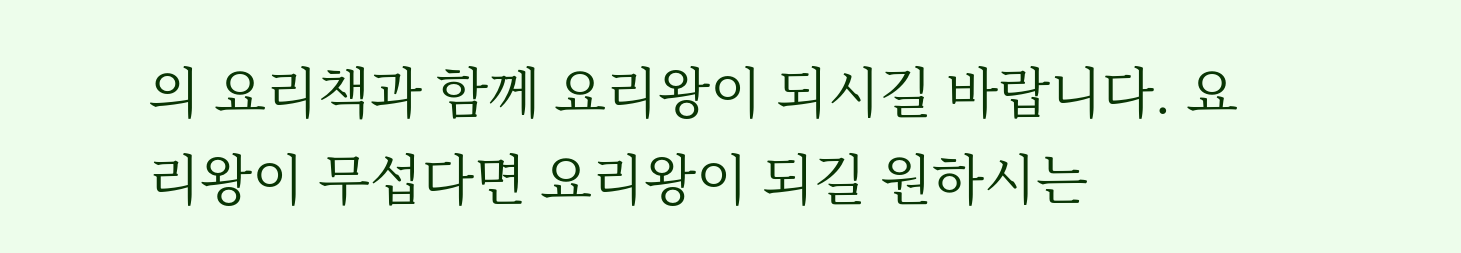의 요리책과 함께 요리왕이 되시길 바랍니다. 요리왕이 무섭다면 요리왕이 되길 원하시는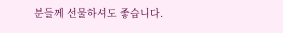분들께 선물하셔도 좋습니다.